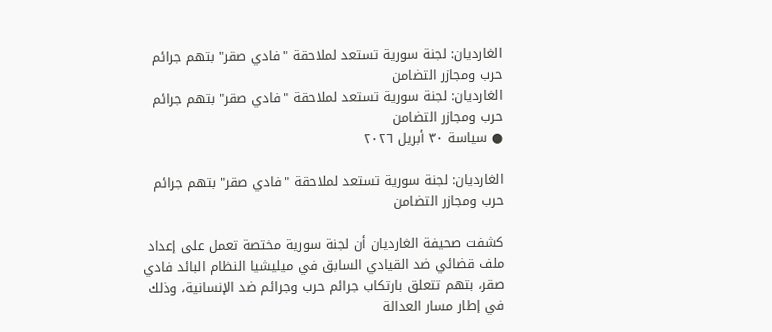الغارديان: لجنة سورية تستعد لملاحقة "فادي صقر" بتهم جرائم حرب ومجازر التضامن
الغارديان: لجنة سورية تستعد لملاحقة "فادي صقر" بتهم جرائم حرب ومجازر التضامن
● سياسة ٣٠ أبريل ٢٠٢٦

الغارديان: لجنة سورية تستعد لملاحقة "فادي صقر" بتهم جرائم حرب ومجازر التضامن

كشفت صحيفة الغارديان أن لجنة سورية مختصة تعمل على إعداد ملف قضائي ضد القيادي السابق في ميليشيا النظام البائد فادي صقر، بتهم تتعلق بارتكاب جرائم حرب وجرائم ضد الإنسانية، وذلك في إطار مسار العدالة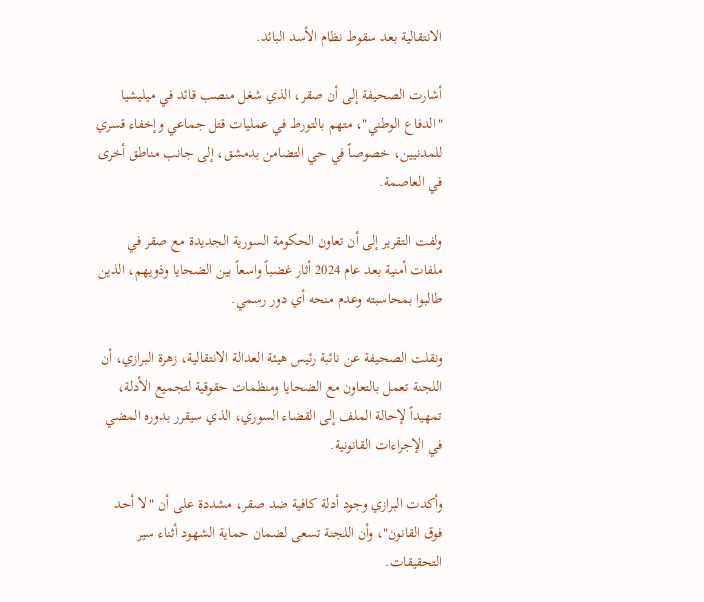الانتقالية بعد سقوط نظام الأسد البائد.

أشارت الصحيفة إلى أن صقر، الذي شغل منصب قائد في ميليشيا "الدفاع الوطني"، متهم بالتورط في عمليات قتل جماعي وإخفاء قسري للمدنيين، خصوصاً في حي التضامن بدمشق، إلى جانب مناطق أخرى في العاصمة.

ولفت التقرير إلى أن تعاون الحكومة السورية الجديدة مع صقر في ملفات أمنية بعد عام 2024 أثار غضباً واسعاً بين الضحايا وذويهم، الذين طالبوا بمحاسبته وعدم منحه أي دور رسمي.

ونقلت الصحيفة عن نائبة رئيس هيئة العدالة الانتقالية، زهرة البرازي، أن اللجنة تعمل بالتعاون مع الضحايا ومنظمات حقوقية لتجميع الأدلة، تمهيداً لإحالة الملف إلى القضاء السوري، الذي سيقرر بدوره المضي في الإجراءات القانونية.

وأكدت البرازي وجود أدلة كافية ضد صقر، مشددة على أن "لا أحد فوق القانون"، وأن اللجنة تسعى لضمان حماية الشهود أثناء سير التحقيقات.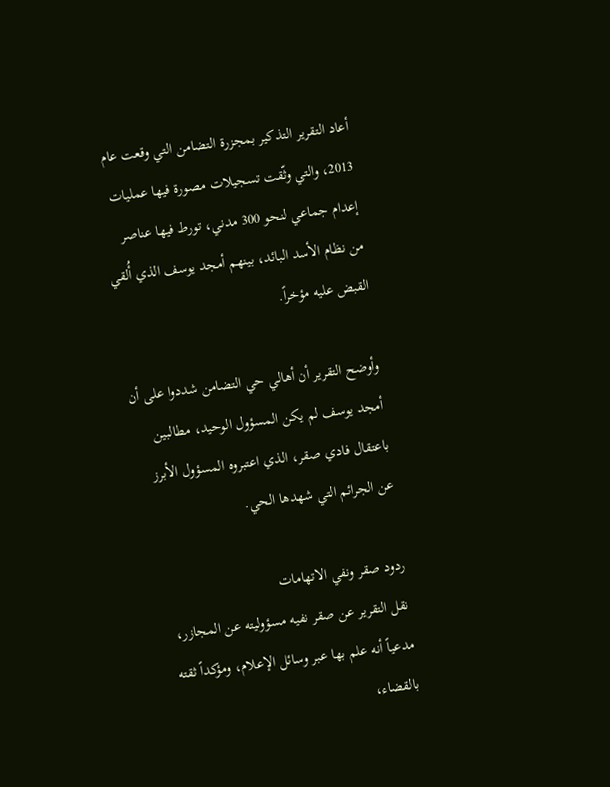أعاد التقرير التذكير بمجزرة التضامن التي وقعت عام 2013، والتي وثّقت تسجيلات مصورة فيها عمليات إعدام جماعي لنحو 300 مدني، تورط فيها عناصر من نظام الأسد البائد، بينهم أمجد يوسف الذي أُلقي القبض عليه مؤخراً.

وأوضح التقرير أن أهالي حي التضامن شددوا على أن أمجد يوسف لم يكن المسؤول الوحيد، مطالبين باعتقال فادي صقر، الذي اعتبروه المسؤول الأبرز عن الجرائم التي شهدها الحي.

ردود صقر ونفي الاتهامات
نقل التقرير عن صقر نفيه مسؤوليته عن المجازر، مدعياً أنه علم بها عبر وسائل الإعلام، ومؤكداً ثقته بالقضاء،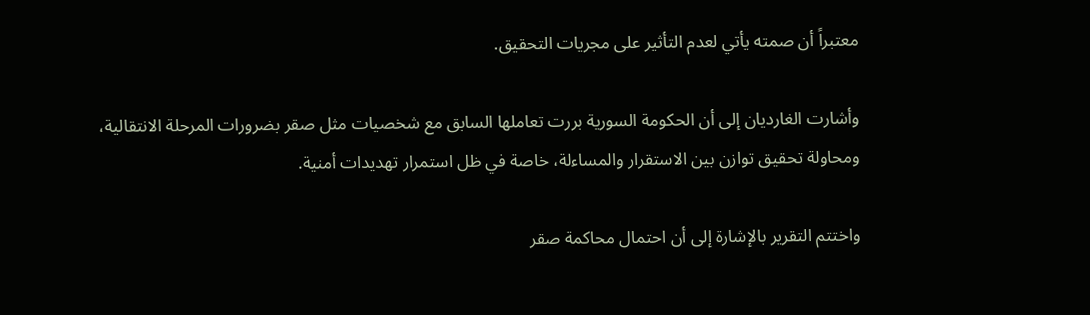معتبراً أن صمته يأتي لعدم التأثير على مجريات التحقيق.

وأشارت الغارديان إلى أن الحكومة السورية بررت تعاملها السابق مع شخصيات مثل صقر بضرورات المرحلة الانتقالية، ومحاولة تحقيق توازن بين الاستقرار والمساءلة، خاصة في ظل استمرار تهديدات أمنية.

واختتم التقرير بالإشارة إلى أن احتمال محاكمة صقر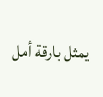يمثل بارقة أمل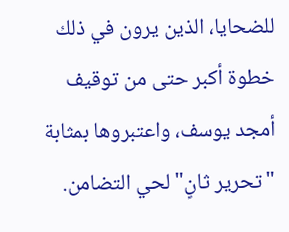للضحايا، الذين يرون في ذلك خطوة أكبر حتى من توقيف أمجد يوسف، واعتبروها بمثابة "تحرير ثانٍ" لحي التضامن.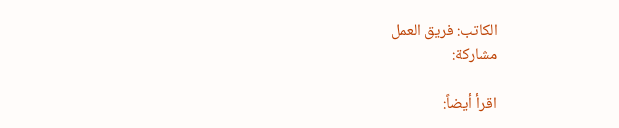الكاتب: فريق العمل
مشاركة:

اقرأ أيضاً: